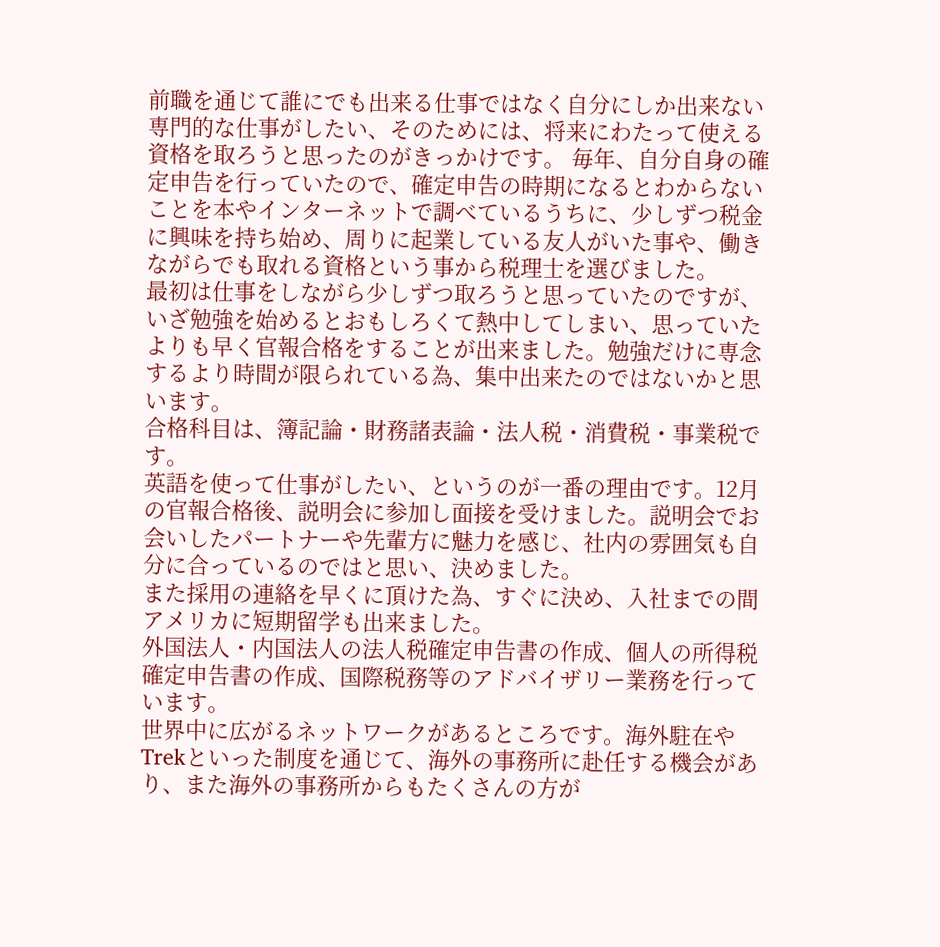前職を通じて誰にでも出来る仕事ではなく自分にしか出来ない専門的な仕事がしたい、そのためには、将来にわたって使える資格を取ろうと思ったのがきっかけです。 毎年、自分自身の確定申告を行っていたので、確定申告の時期になるとわからないことを本やインターネットで調べているうちに、少しずつ税金に興味を持ち始め、周りに起業している友人がいた事や、働きながらでも取れる資格という事から税理士を選びました。
最初は仕事をしながら少しずつ取ろうと思っていたのですが、いざ勉強を始めるとおもしろくて熱中してしまい、思っていたよりも早く官報合格をすることが出来ました。勉強だけに専念するより時間が限られている為、集中出来たのではないかと思います。
合格科目は、簿記論・財務諸表論・法人税・消費税・事業税です。
英語を使って仕事がしたい、というのが一番の理由です。12月の官報合格後、説明会に参加し面接を受けました。説明会でお会いしたパートナーや先輩方に魅力を感じ、社内の雰囲気も自分に合っているのではと思い、決めました。
また採用の連絡を早くに頂けた為、すぐに決め、入社までの間アメリカに短期留学も出来ました。
外国法人・内国法人の法人税確定申告書の作成、個人の所得税確定申告書の作成、国際税務等のアドバイザリー業務を行っています。
世界中に広がるネットワークがあるところです。海外駐在やTrekといった制度を通じて、海外の事務所に赴任する機会があり、また海外の事務所からもたくさんの方が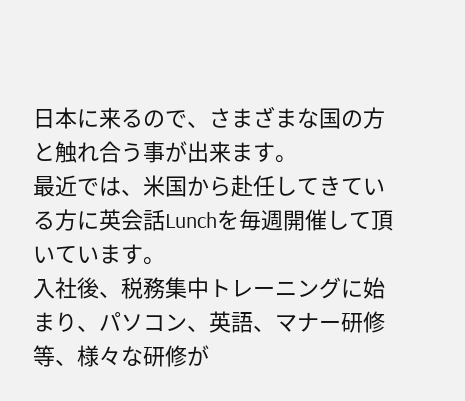日本に来るので、さまざまな国の方と触れ合う事が出来ます。
最近では、米国から赴任してきている方に英会話Lunchを毎週開催して頂いています。
入社後、税務集中トレーニングに始まり、パソコン、英語、マナー研修等、様々な研修が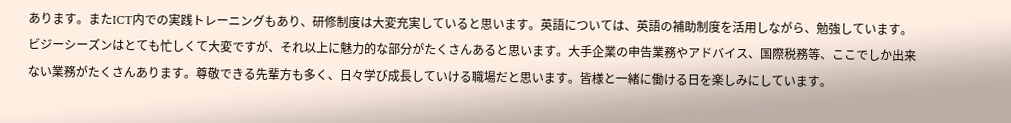あります。またICT内での実践トレーニングもあり、研修制度は大変充実していると思います。英語については、英語の補助制度を活用しながら、勉強しています。
ビジーシーズンはとても忙しくて大変ですが、それ以上に魅力的な部分がたくさんあると思います。大手企業の申告業務やアドバイス、国際税務等、ここでしか出来ない業務がたくさんあります。尊敬できる先輩方も多く、日々学び成長していける職場だと思います。皆様と一緒に働ける日を楽しみにしています。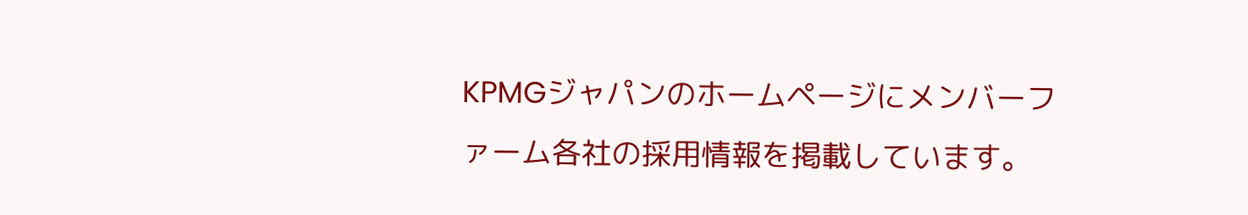KPMGジャパンのホームページにメンバーファーム各社の採用情報を掲載しています。